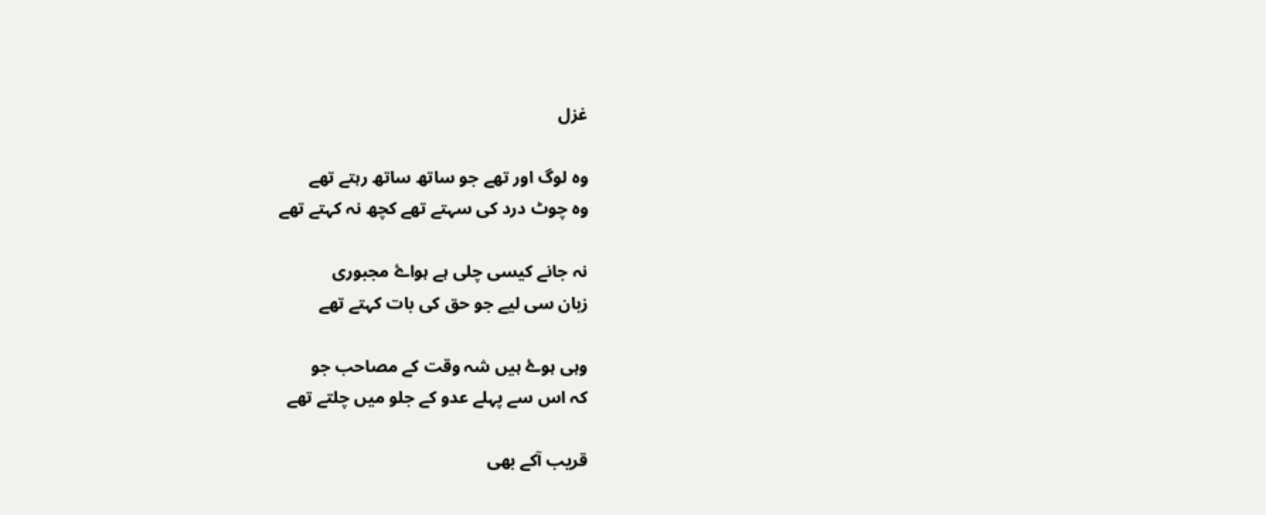غزل

وہ لوگ اور تھے جو ساتھ ساتھ رہتے تھے
وہ چوٹ درد کی سہتے تھے کچھ نہ کہتے تھے

نہ جانے کیسی چلی ہے ہواۓ مجبوری
زبان سی لیے جو حق کی بات کہتے تھے

وہی ہوۓ ہیں شہ وقت کے مصاحب جو
کہ اس سے پہلے عدو کے جلو میں چلتے تھے

قریب آکے بھی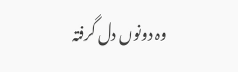وہ دونوں دل گرفتہ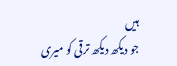ہیں
جو دیکھ دیکھ ترقی کو میری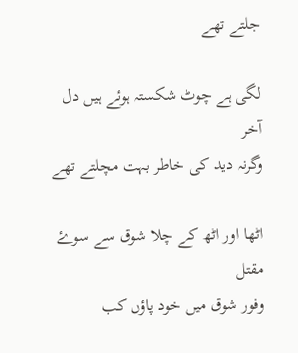جلتے تھے

لگی ہے چوٹ شکستہ ہوئے ہیں دل آخر
وگرنہ دید کی خاطر بہت مچلتے تھے

اٹھا اور اٹھ کے چلا شوق سے سوۓ مقتل
وفور شوق میں خود پاؤں کب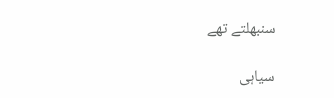سنبھلتے تھے

سیاہی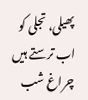پھیلی، تجلی کو اب ترستے ہیں
چراغ شب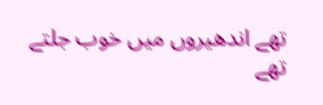تھے اندھیروں میں خوب جلتے تھے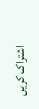اشتراک کریں